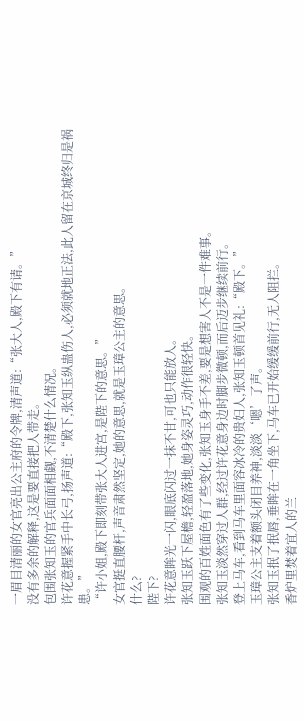一眉目清丽的女官亮出公主府的令牌,清声道:“张大人,殿下有请。”
没有多余的解释,这是要直接把人带走。
包围张知玉的官兵面面相觑,不清楚什么情况。
许花意握紧手中长弓,扬声道:“殿下,张知玉纵蛊伤人,必须就地正法,此人留在京城终归是祸患。”
“许小姐,殿下即刻带张大人进宫,是陛下的意思。”
女官挺直腰杆,声音肃然坚定,她的意思,就是玉璋公主的意思。
什么?
陛下?
许花意眸光一闪,眼底闪过一抹不甘,可也只能放人。
张知玉跃下屋檐,轻盈落地,她身姿灵巧,动作很轻快。
围观的百姓面色有了些变化,张知玉身手不差,要是想害人不是一件难事。
张知玉淡然穿过人群,经过许花意身边时脚步微顿,而后迈步继续前行。
登上马车,看到马车里面容冰冷的贵妇人,张知玉顿首见礼:“殿下。”
玉璋公主支着额头闭目养神,淡淡‘嗯’了声。
张知玉抿了抿唇,垂眸在一角坐下,马车已开始缓缓前行,无人阻拦。
香炉里焚着宜人的兰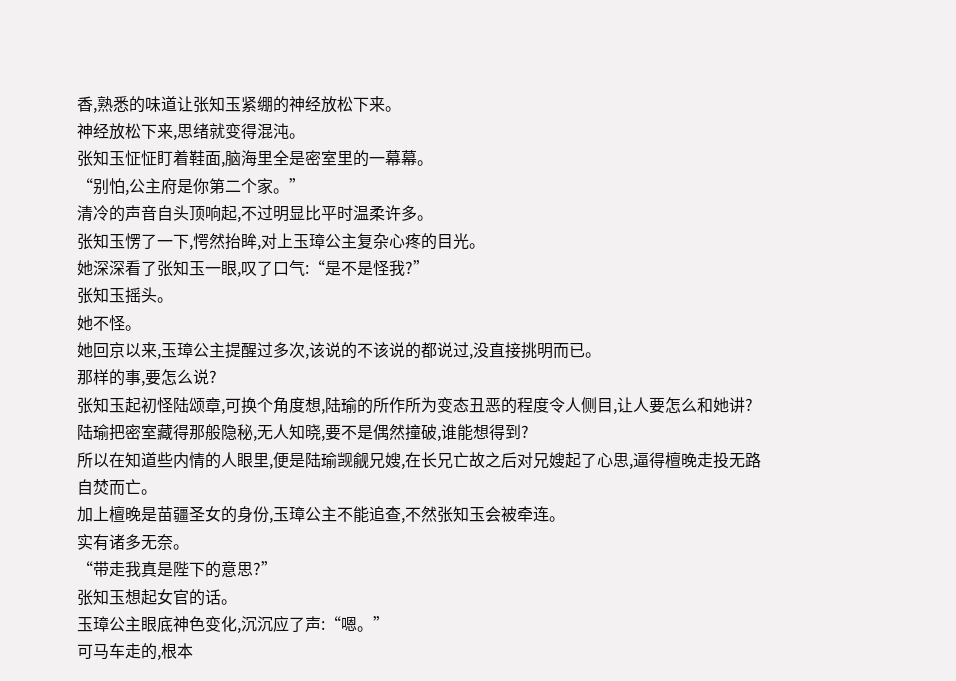香,熟悉的味道让张知玉紧绷的神经放松下来。
神经放松下来,思绪就变得混沌。
张知玉怔怔盯着鞋面,脑海里全是密室里的一幕幕。
“别怕,公主府是你第二个家。”
清冷的声音自头顶响起,不过明显比平时温柔许多。
张知玉愣了一下,愕然抬眸,对上玉璋公主复杂心疼的目光。
她深深看了张知玉一眼,叹了口气:“是不是怪我?”
张知玉摇头。
她不怪。
她回京以来,玉璋公主提醒过多次,该说的不该说的都说过,没直接挑明而已。
那样的事,要怎么说?
张知玉起初怪陆颂章,可换个角度想,陆瑜的所作所为变态丑恶的程度令人侧目,让人要怎么和她讲?
陆瑜把密室藏得那般隐秘,无人知晓,要不是偶然撞破,谁能想得到?
所以在知道些内情的人眼里,便是陆瑜觊觎兄嫂,在长兄亡故之后对兄嫂起了心思,逼得檀晚走投无路自焚而亡。
加上檀晚是苗疆圣女的身份,玉璋公主不能追查,不然张知玉会被牵连。
实有诸多无奈。
“带走我真是陛下的意思?”
张知玉想起女官的话。
玉璋公主眼底神色变化,沉沉应了声:“嗯。”
可马车走的,根本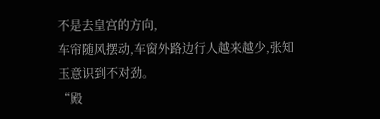不是去皇宫的方向,
车帘随风摆动,车窗外路边行人越来越少,张知玉意识到不对劲。
“殿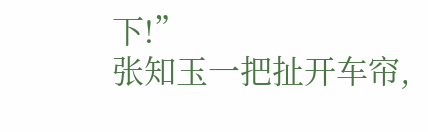下!”
张知玉一把扯开车帘,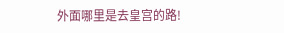外面哪里是去皇宫的路!